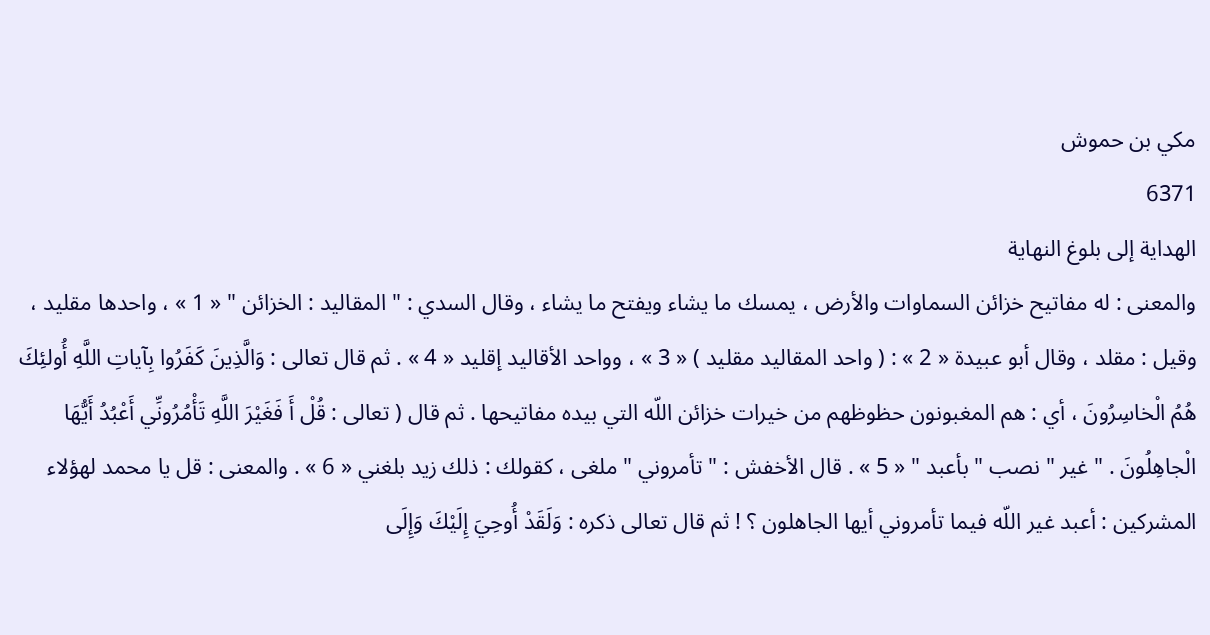مكي بن حموش
6371
الهداية إلى بلوغ النهاية
والمعنى : له مفاتيح خزائن السماوات والأرض ، يمسك ما يشاء ويفتح ما يشاء ، وقال السدي : " المقاليد : الخزائن " « 1 » ، واحدها مقليد ، وقيل : مقلد ، وقال أبو عبيدة « 2 » : ( واحد المقاليد مقليد ) « 3 » ، وواحد الأقاليد إقليد « 4 » . ثم قال تعالى : وَالَّذِينَ كَفَرُوا بِآياتِ اللَّهِ أُولئِكَ هُمُ الْخاسِرُونَ ، أي : هم المغبونون حظوظهم من خيرات خزائن اللّه التي بيده مفاتيحها . ثم قال ( تعالى : قُلْ أَ فَغَيْرَ اللَّهِ تَأْمُرُونِّي أَعْبُدُ أَيُّهَا الْجاهِلُونَ . " غير " نصب " بأعبد " « 5 » . قال الأخفش : " تأمروني " ملغى ، كقولك : ذلك زيد بلغني « 6 » . والمعنى : قل يا محمد لهؤلاء المشركين : أعبد غير اللّه فيما تأمروني أيها الجاهلون ؟ ! ثم قال تعالى ذكره : وَلَقَدْ أُوحِيَ إِلَيْكَ وَإِلَى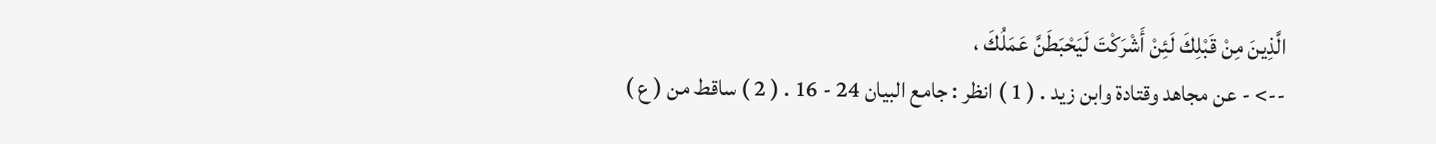الَّذِينَ مِنْ قَبْلِكَ لَئِنْ أَشْرَكْتَ لَيَحْبَطَنَّ عَمَلُكَ ،
--> - عن مجاهد وقتادة وابن زيد . ( 1 ) انظر : جامع البيان 24 - 16 . ( 2 ) ساقط من ( ع )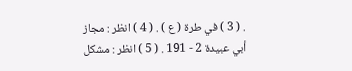. ( 3 ) في طرة ( ع ) . ( 4 ) انظر : مجاز أبي عبيدة 2 - 191 . ( 5 ) انظر : مشكل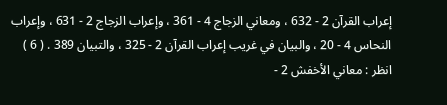إعراب القرآن 2 - 632 ، ومعاني الزجاج 4 - 361 ، وإعراب الزجاج 2 - 631 ، وإعراب النحاس 4 - 20 ، والبيان في غريب إعراب القرآن 2 - 325 ، والتبيان 389 . ( 6 ) انظر : معاني الأخفش 2 -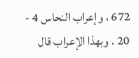672 ، وإعراب النحاس 4 - 20 . وبهذا الإعراب قال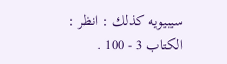سيبيويه كذلك : انظر : الكتاب 3 - 100 .